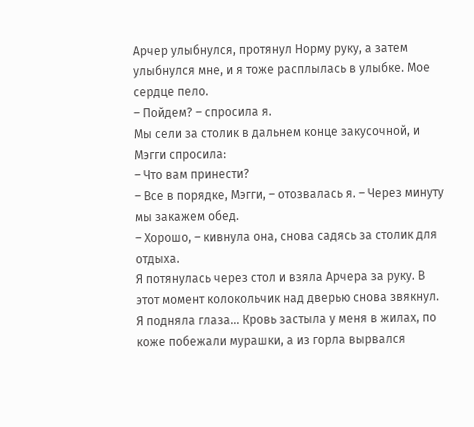Арчер улыбнулся, протянул Норму руку, а затем улыбнулся мне, и я тоже расплылась в улыбке. Мое сердце пело.
– Пойдем? – спросила я.
Мы сели за столик в дальнем конце закусочной, и Мэгги спросила:
– Что вам принести?
– Все в порядке, Мэгги, – отозвалась я. – Через минуту мы закажем обед.
– Хорошо, – кивнула она, снова садясь за столик для отдыха.
Я потянулась через стол и взяла Арчера за руку. В этот момент колокольчик над дверью снова звякнул. Я подняла глаза… Кровь застыла у меня в жилах, по коже побежали мурашки, а из горла вырвался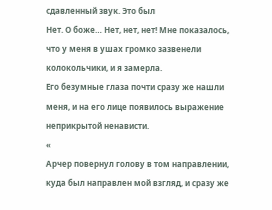сдавленный звук. Это был
Нет. О боже… Нет, нет, нет! Мне показалось, что у меня в ушах громко зазвенели колокольчики, и я замерла.
Его безумные глаза почти сразу же нашли меня, и на его лице появилось выражение неприкрытой ненависти.
«
Арчер повернул голову в том направлении, куда был направлен мой взгляд, и сразу же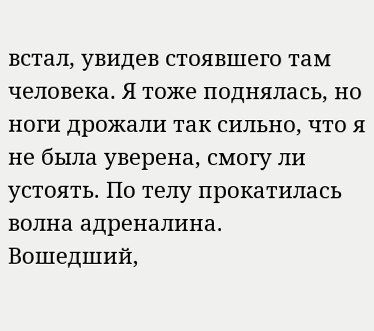встал, увидев стоявшего там человека. Я тоже поднялась, но ноги дрожали так сильно, что я не была уверена, смогу ли устоять. По телу прокатилась волна адреналина.
Вошедший,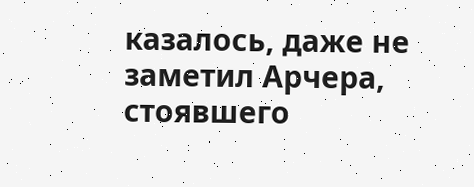казалось, даже не заметил Арчера, стоявшего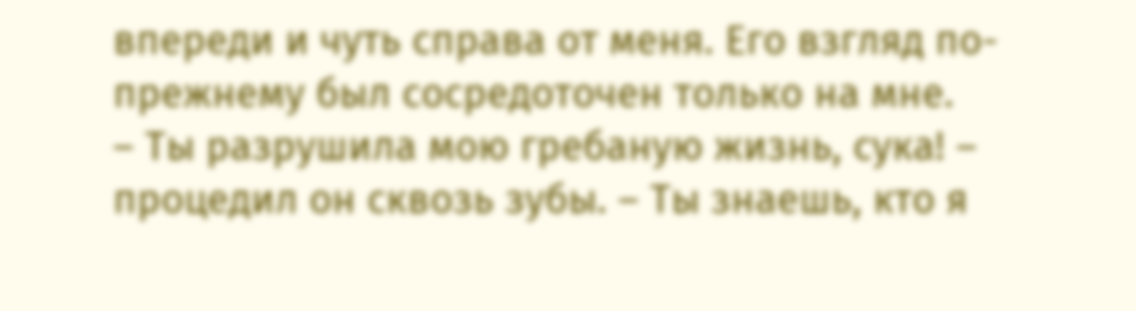впереди и чуть справа от меня. Его взгляд по-прежнему был сосредоточен только на мне.
– Ты разрушила мою гребаную жизнь, сука! – процедил он сквозь зубы. – Ты знаешь, кто я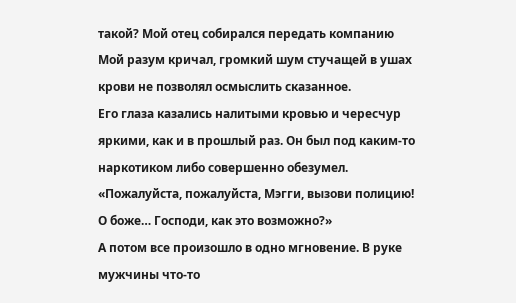такой? Мой отец собирался передать компанию
Мой разум кричал, громкий шум стучащей в ушах крови не позволял осмыслить сказанное.
Его глаза казались налитыми кровью и чересчур яркими, как и в прошлый раз. Он был под каким-то наркотиком либо совершенно обезумел.
«Пожалуйста, пожалуйста, Мэгги, вызови полицию! О боже… Господи, как это возможно?»
А потом все произошло в одно мгновение. В руке мужчины что-то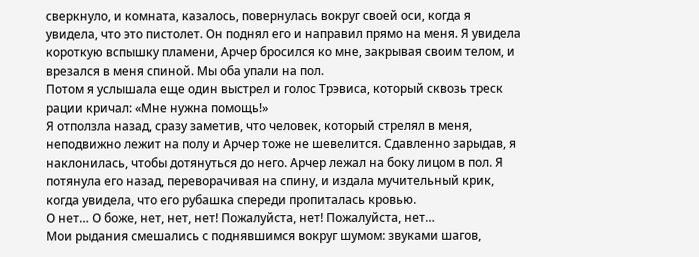сверкнуло, и комната, казалось, повернулась вокруг своей оси, когда я увидела, что это пистолет. Он поднял его и направил прямо на меня. Я увидела короткую вспышку пламени, Арчер бросился ко мне, закрывая своим телом, и врезался в меня спиной. Мы оба упали на пол.
Потом я услышала еще один выстрел и голос Трэвиса, который сквозь треск рации кричал: «Мне нужна помощь!»
Я отползла назад, сразу заметив, что человек, который стрелял в меня, неподвижно лежит на полу и Арчер тоже не шевелится. Сдавленно зарыдав, я наклонилась, чтобы дотянуться до него. Арчер лежал на боку лицом в пол. Я потянула его назад, переворачивая на спину, и издала мучительный крик, когда увидела, что его рубашка спереди пропиталась кровью.
О нет… О боже, нет, нет, нет! Пожалуйста, нет! Пожалуйста, нет…
Мои рыдания смешались с поднявшимся вокруг шумом: звуками шагов,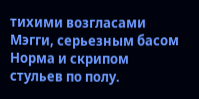тихими возгласами Мэгги, серьезным басом Норма и скрипом стульев по полу.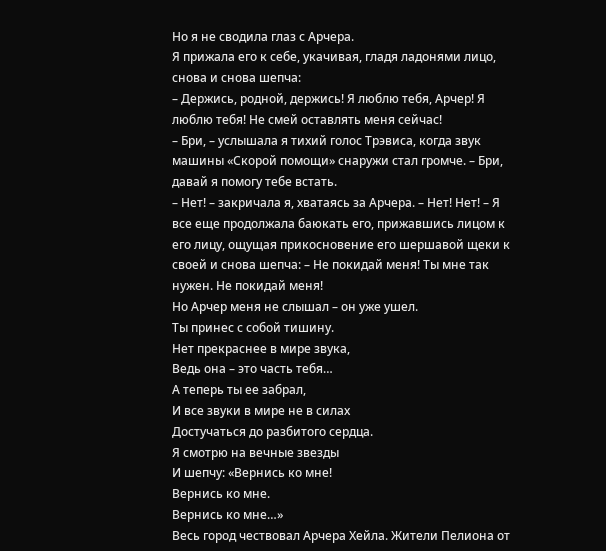Но я не сводила глаз с Арчера.
Я прижала его к себе, укачивая, гладя ладонями лицо, снова и снова шепча:
– Держись, родной, держись! Я люблю тебя, Арчер! Я люблю тебя! Не смей оставлять меня сейчас!
– Бри, – услышала я тихий голос Трэвиса, когда звук машины «Скорой помощи» снаружи стал громче. – Бри, давай я помогу тебе встать.
– Нет! – закричала я, хватаясь за Арчера. – Нет! Нет! – Я все еще продолжала баюкать его, прижавшись лицом к его лицу, ощущая прикосновение его шершавой щеки к своей и снова шепча: – Не покидай меня! Ты мне так нужен. Не покидай меня!
Но Арчер меня не слышал – он уже ушел.
Ты принес с собой тишину.
Нет прекраснее в мире звука,
Ведь она – это часть тебя…
А теперь ты ее забрал,
И все звуки в мире не в силах
Достучаться до разбитого сердца.
Я смотрю на вечные звезды
И шепчу: «Вернись ко мне!
Вернись ко мне.
Вернись ко мне…»
Весь город чествовал Арчера Хейла. Жители Пелиона от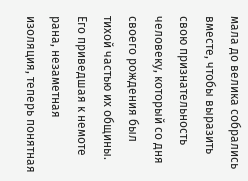мала до велика собрались вместе, чтобы выразить свою признательность человеку, который со дня своего рождения был тихой частью их общины. Его приведшая к немоте рана, незаметная изоляция, теперь понятная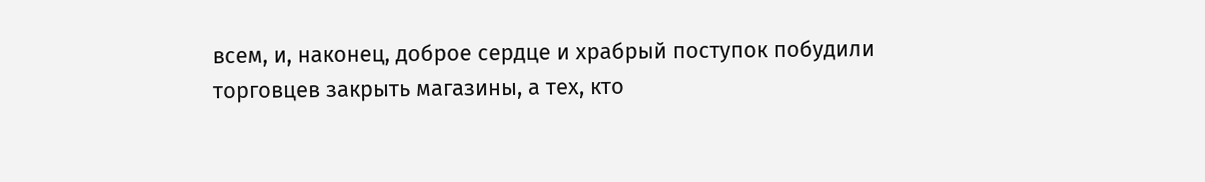всем, и, наконец, доброе сердце и храбрый поступок побудили торговцев закрыть магазины, а тех, кто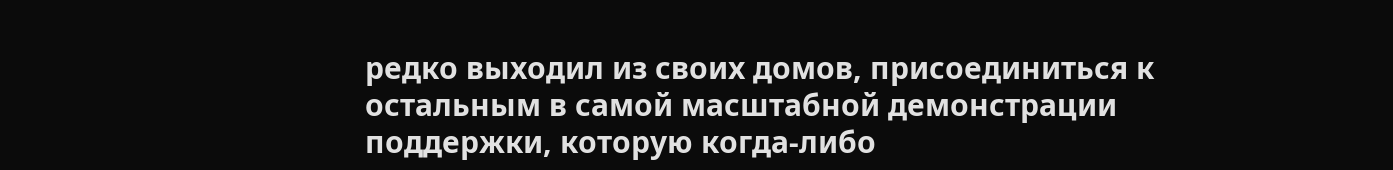редко выходил из своих домов, присоединиться к остальным в самой масштабной демонстрации поддержки, которую когда-либо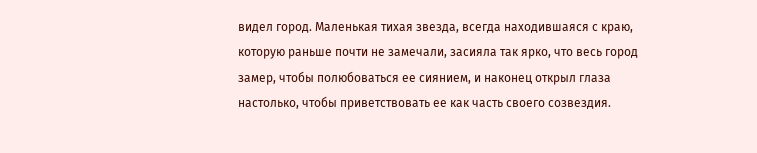видел город. Маленькая тихая звезда, всегда находившаяся с краю, которую раньше почти не замечали, засияла так ярко, что весь город замер, чтобы полюбоваться ее сиянием, и наконец открыл глаза настолько, чтобы приветствовать ее как часть своего созвездия.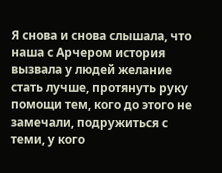Я снова и снова слышала, что наша с Арчером история вызвала у людей желание стать лучше, протянуть руку помощи тем, кого до этого не замечали, подружиться с теми, у кого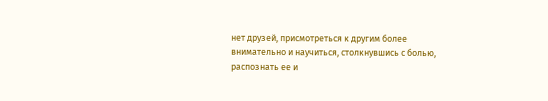нет друзей, присмотреться к другим более внимательно и научиться, столкнувшись с болью, распознать ее и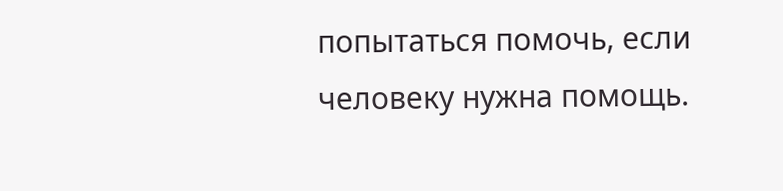попытаться помочь, если человеку нужна помощь.